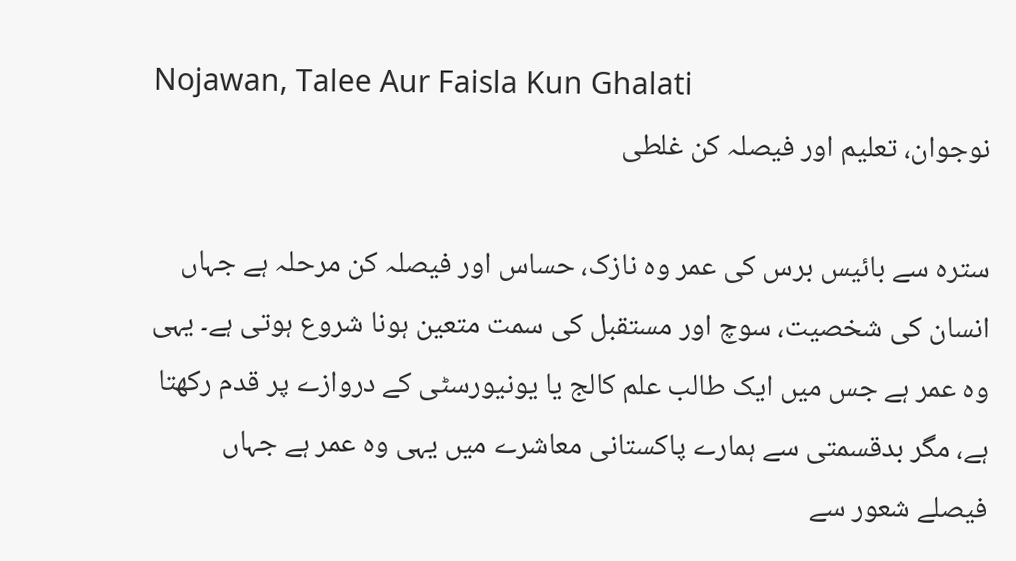Nojawan, Talee Aur Faisla Kun Ghalati
نوجوان، تعلیم اور فیصلہ کن غلطی

سترہ سے بائیس برس کی عمر وہ نازک، حساس اور فیصلہ کن مرحلہ ہے جہاں انسان کی شخصیت، سوچ اور مستقبل کی سمت متعین ہونا شروع ہوتی ہے۔ یہی وہ عمر ہے جس میں ایک طالب علم کالج یا یونیورسٹی کے دروازے پر قدم رکھتا ہے، مگر بدقسمتی سے ہمارے پاکستانی معاشرے میں یہی وہ عمر ہے جہاں فیصلے شعور سے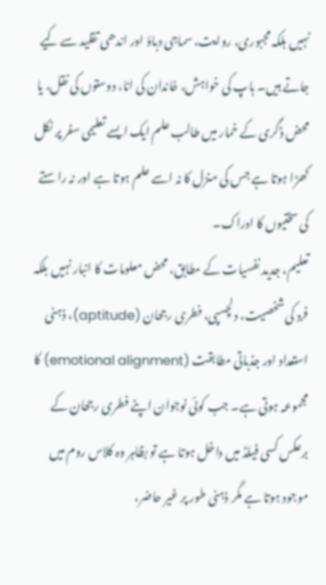نہیں بلکہ مجبوری، روایت، سماجی دباؤ اور اندھی تقلید سے کیے جاتے ہیں۔ باپ کی خواہش، خاندان کی انا، دوستوں کی نقل، یا محض ڈگری کے خمار میں طالب علم ایک ایسے تعلیمی سفر پر نکل کھڑا ہوتا ہے جس کی منزل کا نہ اسے علم ہوتا ہے اور نہ راستے کی سختیوں کا ادراک۔
تعلیم، جدید نفسیات کے مطابق، محض معلومات کا انبار نہیں بلکہ فرد کی شخصیت، دلچسپی، فطری رجحان (aptitude)، ذہنی استعداد اور جذباتی مطابقت (emotional alignment) کا مجموعہ ہوتی ہے۔ جب کوئی نوجوان اپنے فطری رجحان کے برعکس کسی فیلڈ میں داخل ہوتا ہے تو بظاہر وہ کلاس روم میں موجود ہوتا ہے مگر ذہنی طور پر غیر حاضر،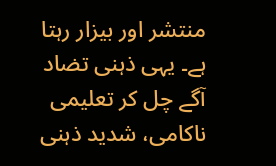منتشر اور بیزار رہتا ہے۔ یہی ذہنی تضاد آگے چل کر تعلیمی ناکامی، شدید ذہنی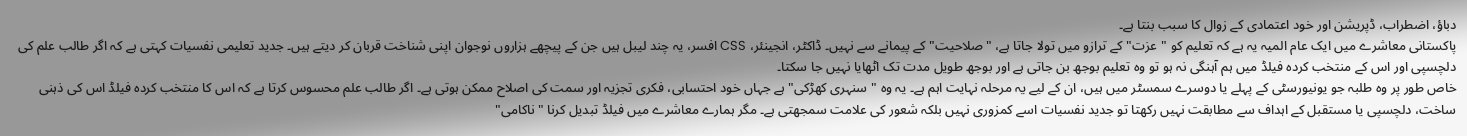دباؤ، اضطراب، ڈپریشن اور خود اعتمادی کے زوال کا سبب بنتا ہے۔
پاکستانی معاشرے میں ایک عام المیہ یہ ہے کہ تعلیم کو "عزت" کے ترازو میں تولا جاتا ہے، "صلاحیت" کے پیمانے سے نہیں۔ ڈاکٹر، انجینئر، CSS افسر، یہ چند لیبل ہیں جن کے پیچھے ہزاروں نوجوان اپنی شناخت قربان کر دیتے ہیں۔ جدید تعلیمی نفسیات کہتی ہے کہ اگر طالب علم کی دلچسپی اور اس کے منتخب کردہ فیلڈ میں ہم آہنگی نہ ہو تو وہ تعلیم بوجھ بن جاتی ہے اور بوجھ طویل مدت تک اٹھایا نہیں جا سکتا۔
خاص طور پر وہ طلبہ جو یونیورسٹی کے پہلے یا دوسرے سمسٹر میں ہیں، ان کے لیے یہ مرحلہ نہایت اہم ہے۔ یہ وہ "سنہری کھڑکی" ہے جہاں خود احتسابی، فکری تجزیہ اور سمت کی اصلاح ممکن ہوتی ہے۔ اگر طالب علم محسوس کرتا ہے کہ اس کا منتخب کردہ فیلڈ اس کی ذہنی ساخت، دلچسپی یا مستقبل کے اہداف سے مطابقت نہیں رکھتا تو جدید نفسیات اسے کمزوری نہیں بلکہ شعور کی علامت سمجھتی ہے۔ مگر ہمارے معاشرے میں فیلڈ تبدیل کرنا "ناکامی"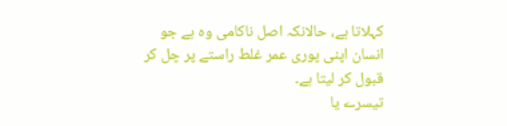کہلاتا ہے، حالانکہ اصل ناکامی وہ ہے جو انسان اپنی پوری عمر غلط راستے پر چل کر قبول کر لیتا ہے۔
تیسرے یا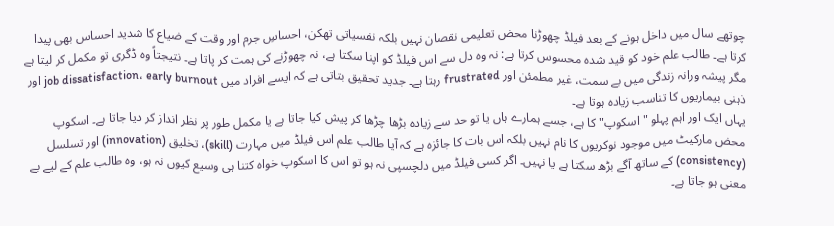چوتھے سال میں داخل ہونے کے بعد فیلڈ چھوڑنا محض تعلیمی نقصان نہیں بلکہ نفسیاتی تھکن، احساسِ جرم اور وقت کے ضیاع کا شدید احساس بھی پیدا کرتا ہے۔ طالب علم خود کو قید شدہ محسوس کرتا ہے: نہ وہ دل سے اس فیلڈ کو اپنا سکتا ہے، نہ چھوڑنے کی ہمت کر پاتا ہے۔ نتیجتاً وہ ڈگری تو مکمل کر لیتا ہے مگر پیشہ ورانہ زندگی میں بے سمت، غیر مطمئن اور frustrated رہتا ہے۔ جدید تحقیق بتاتی ہے کہ ایسے افراد میں job dissatisfaction، early burnout اور ذہنی بیماریوں کا تناسب زیادہ ہوتا ہے۔
یہاں ایک اور اہم پہلو "اسکوپ" کا ہے، جسے ہمارے ہاں یا تو حد سے زیادہ بڑھا چڑھا کر پیش کیا جاتا ہے یا مکمل طور پر نظر انداز کر دیا جاتا ہے۔ اسکوپ محض مارکیٹ میں موجود نوکریوں کا نام نہیں بلکہ اس بات کا جائزہ ہے کہ آیا طالب علم اس فیلڈ میں مہارت (skill)، تخلیق (innovation) اور تسلسل (consistency) کے ساتھ آگے بڑھ سکتا ہے یا نہیں۔ اگر کسی فیلڈ میں دلچسپی نہ ہو تو اس کا اسکوپ خواہ کتنا ہی وسیع کیوں نہ ہو، وہ طالب علم کے لیے بے معنی ہو جاتا ہے۔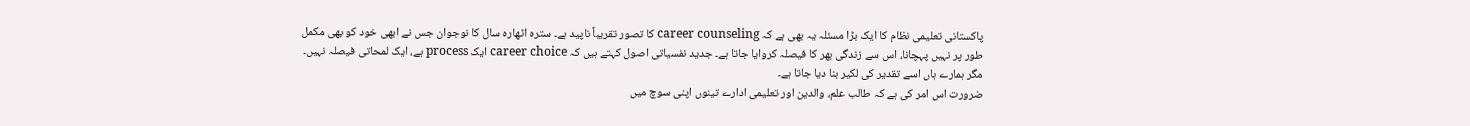پاکستانی تعلیمی نظام کا ایک بڑا مسئلہ یہ بھی ہے کہ career counseling کا تصور تقریباً ناپید ہے۔ سترہ اٹھارہ سال کا نوجوان جس نے ابھی خود کو بھی مکمل طور پر نہیں پہچانا، اس سے زندگی بھر کا فیصلہ کروایا جاتا ہے۔ جدید نفسیاتی اصول کہتے ہیں کہ career choice ایک process ہے، ایک لمحاتی فیصلہ نہیں۔ مگر ہمارے ہاں اسے تقدیر کی لکیر بنا دیا جاتا ہے۔
ضرورت اس امر کی ہے کہ طالب علم، والدین اور تعلیمی ادارے تینوں اپنی سوچ میں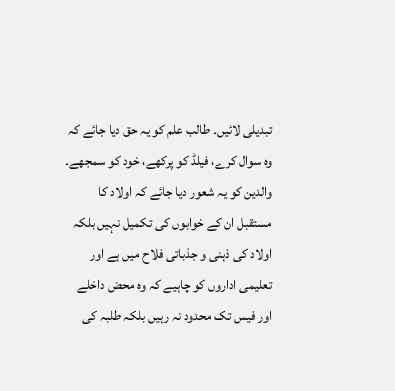تبدیلی لائیں۔ طالب علم کو یہ حق دیا جائے کہ وہ سوال کرے، فیلڈ کو پرکھے، خود کو سمجھے۔ والدین کو یہ شعور دیا جائے کہ اولاد کا مستقبل ان کے خوابوں کی تکمیل نہیں بلکہ اولاد کی ذہنی و جذباتی فلاح میں ہے اور تعلیمی اداروں کو چاہیے کہ وہ محض داخلے اور فیس تک محدود نہ رہیں بلکہ طلبہ کی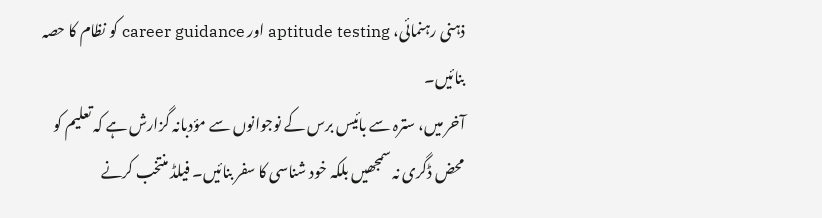ذہنی رہنمائی، aptitude testing اور career guidance کو نظام کا حصہ بنائیں۔
آخر میں، سترہ سے بائیس برس کے نوجوانوں سے مؤدبانہ گزارش ہے کہ تعلیم کو محض ڈگری نہ سمجھیں بلکہ خود شناسی کا سفر بنائیں۔ فیلڈ منتخب کرنے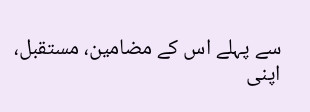سے پہلے اس کے مضامین، مستقبل، اپنی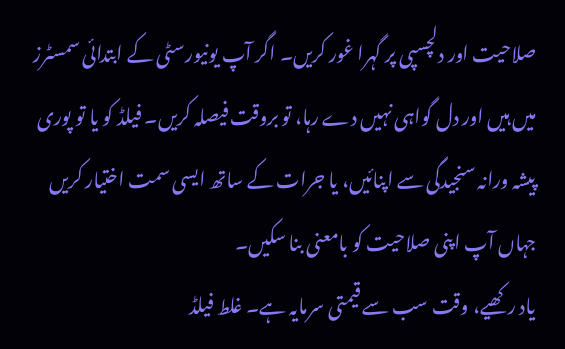صلاحیت اور دلچسپی پر گہرا غور کریں۔ اگر آپ یونیورسٹی کے ابتدائی سمسٹرز میں ہیں اور دل گواہی نہیں دے رہا، تو بروقت فیصلہ کریں۔ فیلڈ کو یا تو پوری پیشہ ورانہ سنجیدگی سے اپنائیں، یا جرات کے ساتھ ایسی سمت اختیار کریں جہاں آپ اپنی صلاحیت کو بامعنی بنا سکیں۔
یاد رکھیے، وقت سب سے قیمتی سرمایہ ہے۔ غلط فیلڈ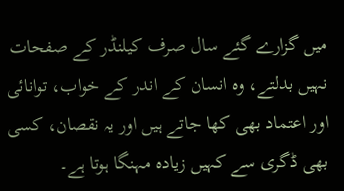میں گزارے گئے سال صرف کیلنڈر کے صفحات نہیں بدلتے، وہ انسان کے اندر کے خواب، توانائی اور اعتماد بھی کھا جاتے ہیں اور یہ نقصان، کسی بھی ڈگری سے کہیں زیادہ مہنگا ہوتا ہے۔